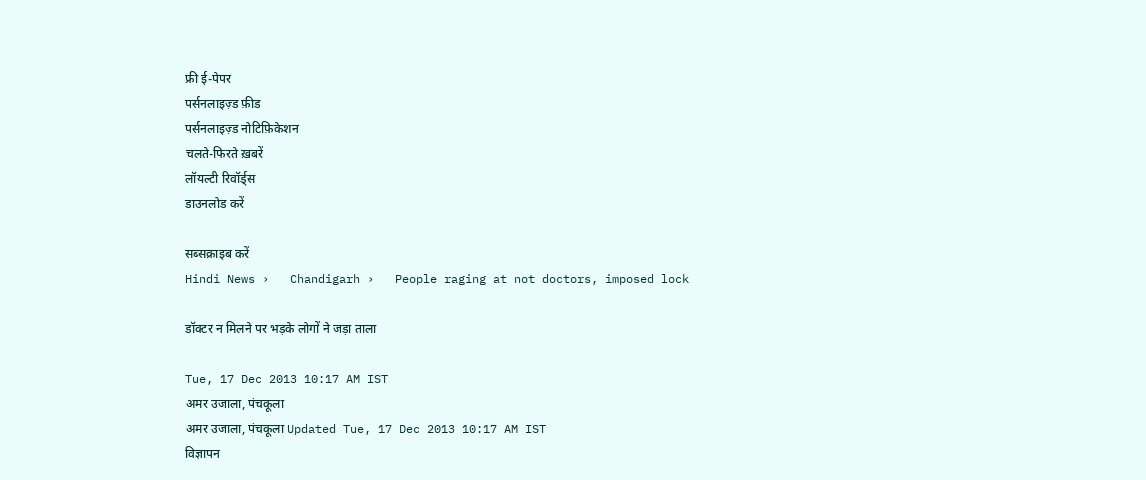फ्री ई-पेपर
पर्सनलाइज़्ड फ़ीड
पर्सनलाइज़्ड नोटिफ़िकेशन
चलते-फिरते ख़बरें
लॉयल्टी रिवॉर्ड्स
डाउनलोड करें

सब्सक्राइब करें
Hindi News ›   Chandigarh ›   People raging at not doctors, imposed lock

डॉक्टर न मिलने पर भड़के लोगों ने जड़ा ताला

Tue, 17 Dec 2013 10:17 AM IST
अमर उजाला, पंचकूला
अमर उजाला, पंचकूला Updated Tue, 17 Dec 2013 10:17 AM IST
विज्ञापन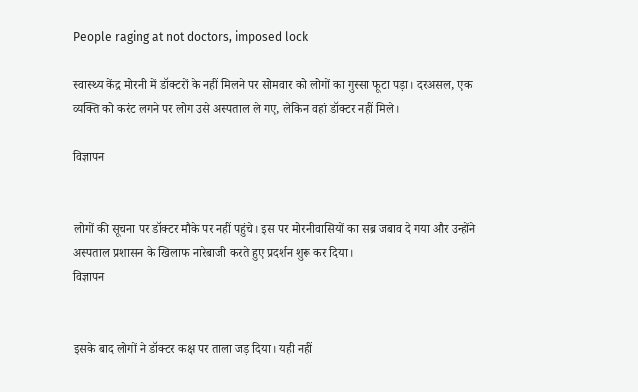People raging at not doctors, imposed lock

स्वास्थ्य केंद्र मोरनी में डॉक्टरों के नहीं मिलने पर सोमवार को लोगों का गुस्सा फूटा पड़ा। दरअसल, एक व्यक्ति को करंट लगने पर लोग उसे अस्पताल ले गए, लेकिन वहां डॉक्टर नहीं मिले।

विज्ञापन


लोगों की सूचना पर डॉक्टर मौके पर नहीं पहुंचे। इस पर मोरनीवासियों का सब्र जबाव दे गया और उन्होंने अस्पताल प्रशासन के खिलाफ नारेबाजी करते हुए प्रदर्शन शुरू कर दिया।
विज्ञापन


इसके बाद लोगों ने डॉक्टर कक्ष पर ताला जड़ दिया। यही नहीं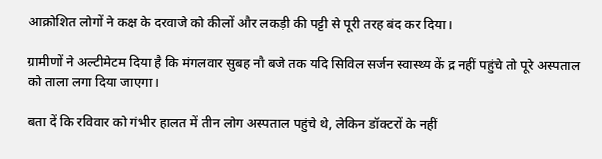आक्रोशित लोगों ने कक्ष के दरवाजे को कीलों और लकड़ी की पट्टी से पूरी तरह बंद कर दिया।

ग्रामीणों ने अल्टीमेटम दिया है कि मंगलवार सुबह नौ बजे तक यदि सिविल सर्जन स्वास्थ्य कें द्र नहीं पहुंचे तो पूरे अस्पताल को ताला लगा दिया जाएगा।

बता दें कि रविवार को गंभीर हालत में तीन लोग अस्पताल पहुंचे थे, लेकिन डॉक्टरों के नहीं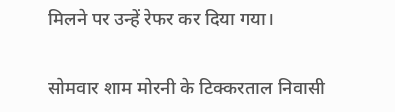मिलने पर उन्हें रेफर कर दिया गया।

सोमवार शाम मोरनी के टिक्करताल निवासी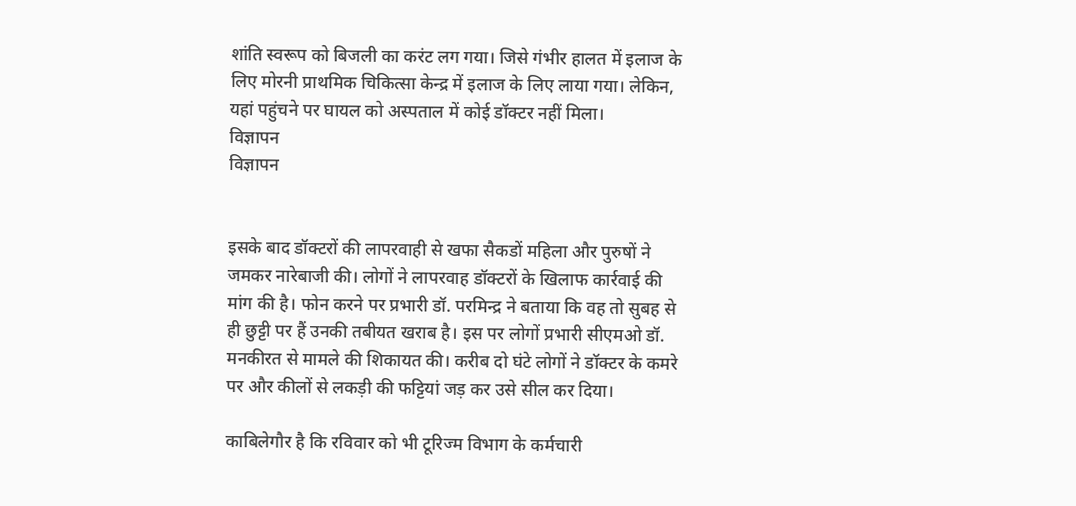शांति स्वरूप को बिजली का करंट लग गया। जिसे गंभीर हालत में इलाज के लिए मोरनी प्राथमिक चिकित्सा केन्द्र में इलाज के लिए लाया गया। लेकिन, यहां पहुंचने पर घायल को अस्पताल में कोई डॉक्टर नहीं मिला।
विज्ञापन
विज्ञापन


इसके बाद डॉक्टरों की लापरवाही से खफा सैकडों महिला और पुरुषों ने जमकर नारेबाजी की। लोगों ने लापरवाह डॉक्टरों के खिलाफ कार्रवाई की मांग की है। फोन करने पर प्रभारी डॉ. परमिन्द्र ने बताया कि वह तो सुबह से ही छुट्टी पर हैं उनकी तबीयत खराब है। इस पर लोगों प्रभारी सीएमओ डॉ. मनकीरत से मामले की शिकायत की। करीब दो घंटे लोगों ने डॉक्टर के कमरे पर और कीलों से लकड़ी की फट्टियां जड़ कर उसे सील कर दिया।

काबिलेगौर है कि रविवार को भी टूरिज्म विभाग के कर्मचारी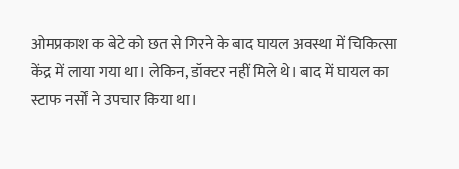ओमप्रकाश क बेटे को छत से गिरने के बाद घायल अवस्था में चिकित्सा केंद्र में लाया गया था। लेकिन, डॉक्टर नहीं मिले थे। बाद में घायल का स्टाफ नर्सों ने उपचार किया था।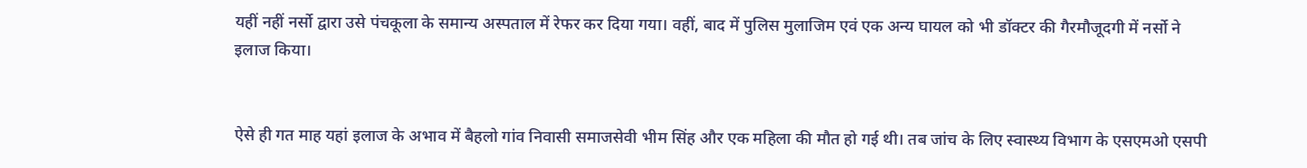यहीं नहीं नर्सो द्वारा उसे पंचकूला के समान्य अस्पताल में रेफर कर दिया गया। वहीं, बाद में पुलिस मुलाजिम एवं एक अन्य घायल को भी डॉक्टर की गैरमौजूदगी में नर्सो ने इलाज किया।


ऐसे ही गत माह यहां इलाज के अभाव में बैहलो गांव निवासी समाजसेवी भीम सिंह और एक महिला की मौत हो गई थी। तब जांच के लिए स्वास्थ्य विभाग के एसएमओ एसपी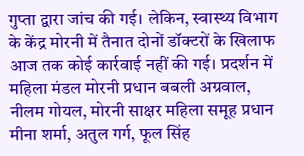गुप्ता द्वारा जांच की गई। लेकिन, स्वास्थ्य विभाग के केंद्र मोरनी में तैनात दोनों डॉक्टरों के खिलाफ आज तक कोई कार्रवाई नहीं की गई। प्रदर्शन में महिला मंडल मोरनी प्रधान बबली अग्रवाल, नीलम गोयल, मोरनी साक्षर महिला समूह प्रधान मीना शर्मा, अतुल गर्ग, फूल सिंह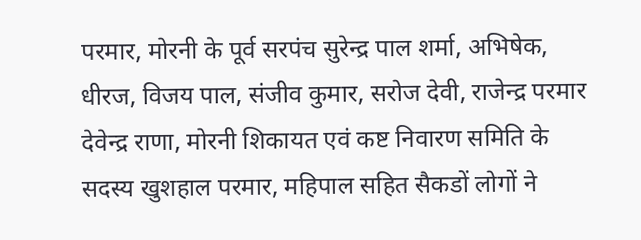परमार, मोरनी के पूर्व सरपंच सुरेन्द्र पाल शर्मा, अभिषेक, धीरज, विजय पाल, संजीव कुमार, सरोज देवी, राजेन्द्र परमार देवेन्द्र राणा, मोरनी शिकायत एवं कष्ट निवारण समिति के सदस्य खुशहाल परमार, महिपाल सहित सैकडों लोगों ने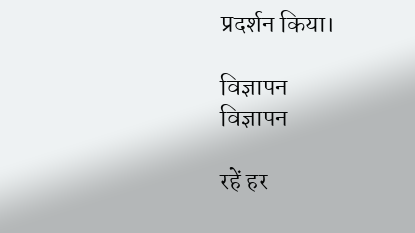प्रदर्शन किया।

विज्ञापन
विज्ञापन

रहें हर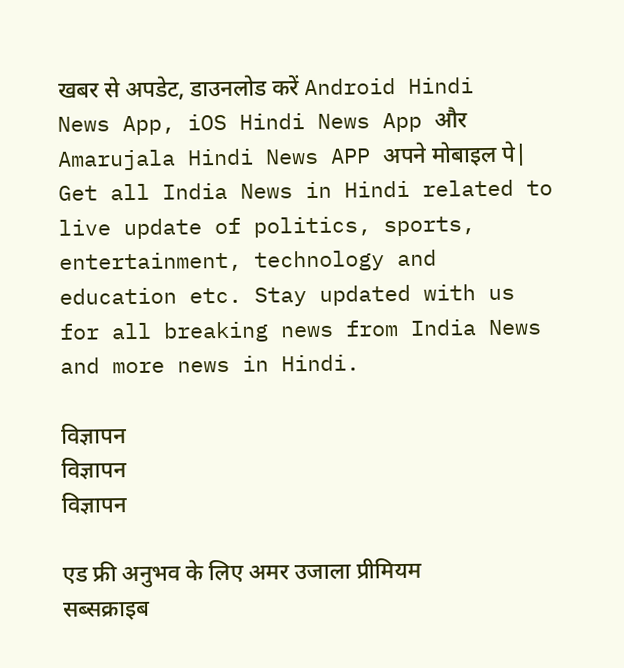खबर से अपडेट, डाउनलोड करें Android Hindi News App, iOS Hindi News App और Amarujala Hindi News APP अपने मोबाइल पे|
Get all India News in Hindi related to live update of politics, sports, entertainment, technology and education etc. Stay updated with us for all breaking news from India News and more news in Hindi.

विज्ञापन
विज्ञापन
विज्ञापन

एड फ्री अनुभव के लिए अमर उजाला प्रीमियम सब्सक्राइब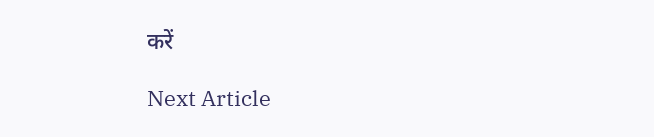करें

Next Article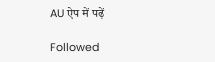AU ऐप में पढ़ें

Followed